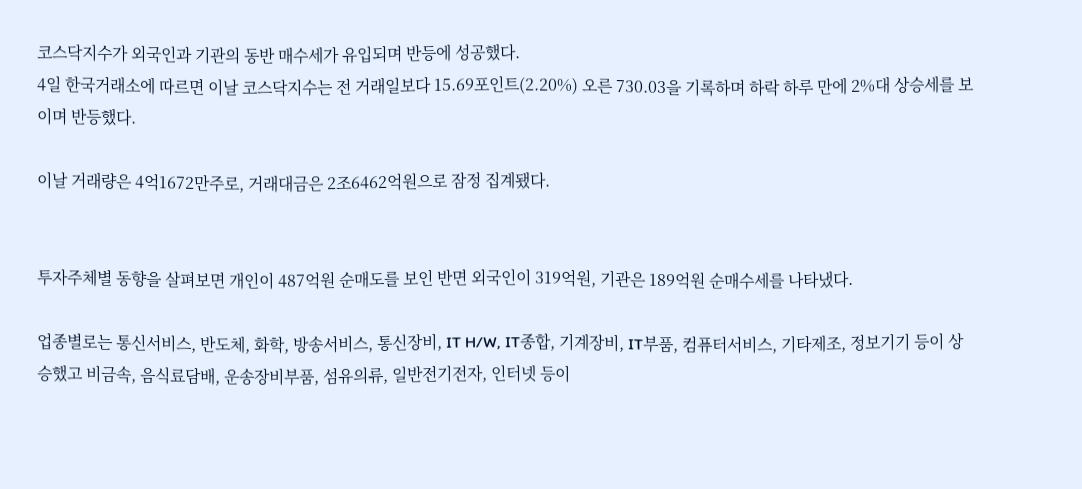코스닥지수가 외국인과 기관의 동반 매수세가 유입되며 반등에 성공했다.
4일 한국거래소에 따르면 이날 코스닥지수는 전 거래일보다 15.69포인트(2.20%) 오른 730.03을 기록하며 하락 하루 만에 2%대 상승세를 보이며 반등했다.

이날 거래량은 4억1672만주로, 거래대금은 2조6462억원으로 잠정 집계됐다.


투자주체별 동향을 살펴보면 개인이 487억원 순매도를 보인 반면 외국인이 319억원, 기관은 189억원 순매수세를 나타냈다.

업종별로는 통신서비스, 반도체, 화학, 방송서비스, 통신장비, IT H/W, IT종합, 기계장비, IT부품, 컴퓨터서비스, 기타제조, 정보기기 등이 상승했고 비금속, 음식료담배, 운송장비부품, 섬유의류, 일반전기전자, 인터넷 등이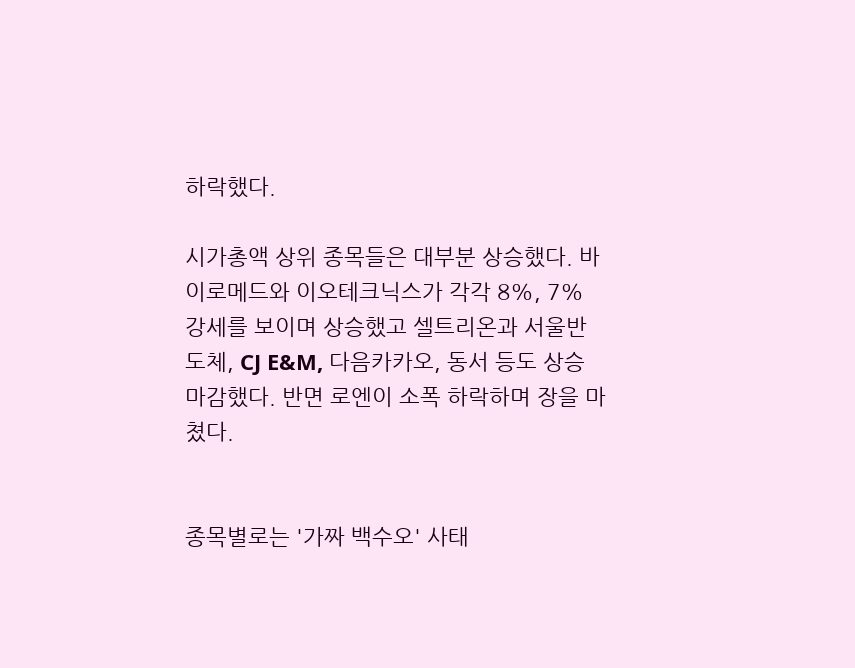하락했다.

시가총액 상위 종목들은 대부분 상승했다. 바이로메드와 이오테크닉스가 각각 8%, 7% 강세를 보이며 상승했고 셀트리온과 서울반도체, CJ E&M, 다음카카오, 동서 등도 상승 마감했다. 반면 로엔이 소폭 하락하며 장을 마쳤다.


종목별로는 '가짜 백수오' 사태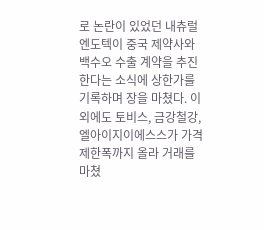로 논란이 있었던 내츄럴엔도텍이 중국 제약사와 백수오 수출 계약을 추진한다는 소식에 상한가를 기록하며 장을 마쳤다. 이외에도 토비스, 금강철강, 엘아이지이에스스가 가격제한폭까지 올라 거래를 마쳤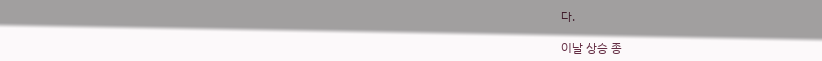다.

이날 상승 종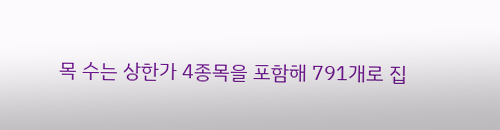목 수는 상한가 4종목을 포함해 791개로 집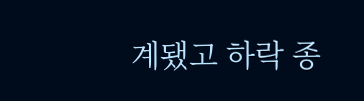계됐고 하락 종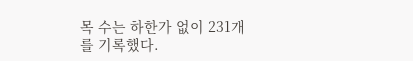목 수는 하한가 없이 231개를 기록했다.